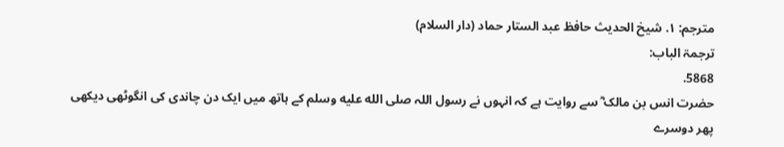مترجم: ١. شیخ الحدیث حافظ عبد الستار حماد (دار السلام)
ترجمۃ الباب:
5868.
حضرت انس بن مالک ؓ سے روایت ہے کہ انہوں نے رسول اللہ صلى الله عليه وسلم کے ہاتھ میں ایک دن چاندی کی انگوٹھی دیکھی پھر دوسرے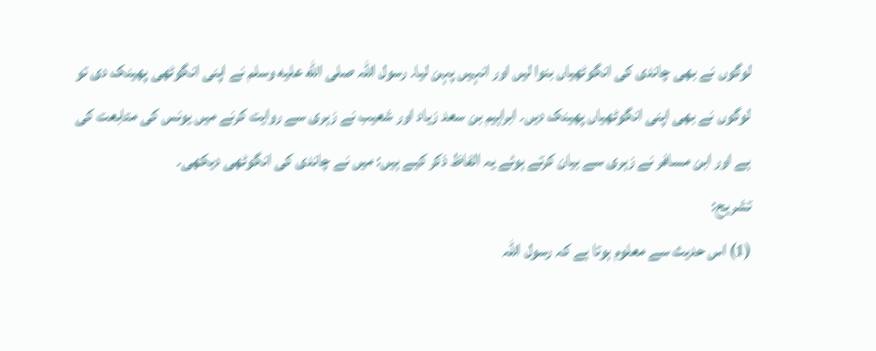لوگوں نے بھی چاندی کی انگوٹھیاں بنوا لیں اور انہیں پہن لیا۔ رسول اللہ صلى الله عليه وسلم نے اپنی انگوٹھی پھینک دی تو لوگوں نے بھی اپنی انگوٹھیاں پھینک دیں۔ ابراہیم بن سعد زیاد اور شعیب نے زہری سے روایت کرنے میں یونس کی متابعت کی ہے اور ابن مسافر نے زہری سے بیان کرتے ہوئے یہ الفاظ ذکر کیے ہیں: میں نے چاندی کی انگوٹھی دیکھی۔
تشریح:
(1) اس حدیث سے معلوم ہوتا ہے کہ رسول اللہ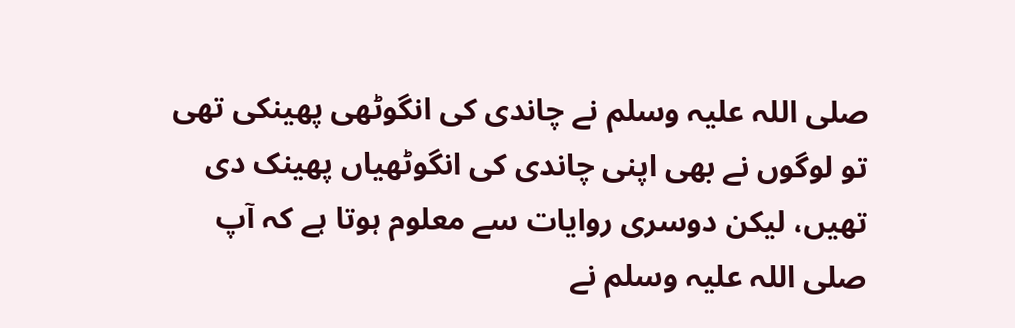صلی اللہ علیہ وسلم نے چاندی کی انگوٹھی پھینکی تھی تو لوگوں نے بھی اپنی چاندی کی انگوٹھیاں پھینک دی تھیں، لیکن دوسری روایات سے معلوم ہوتا ہے کہ آپ صلی اللہ علیہ وسلم نے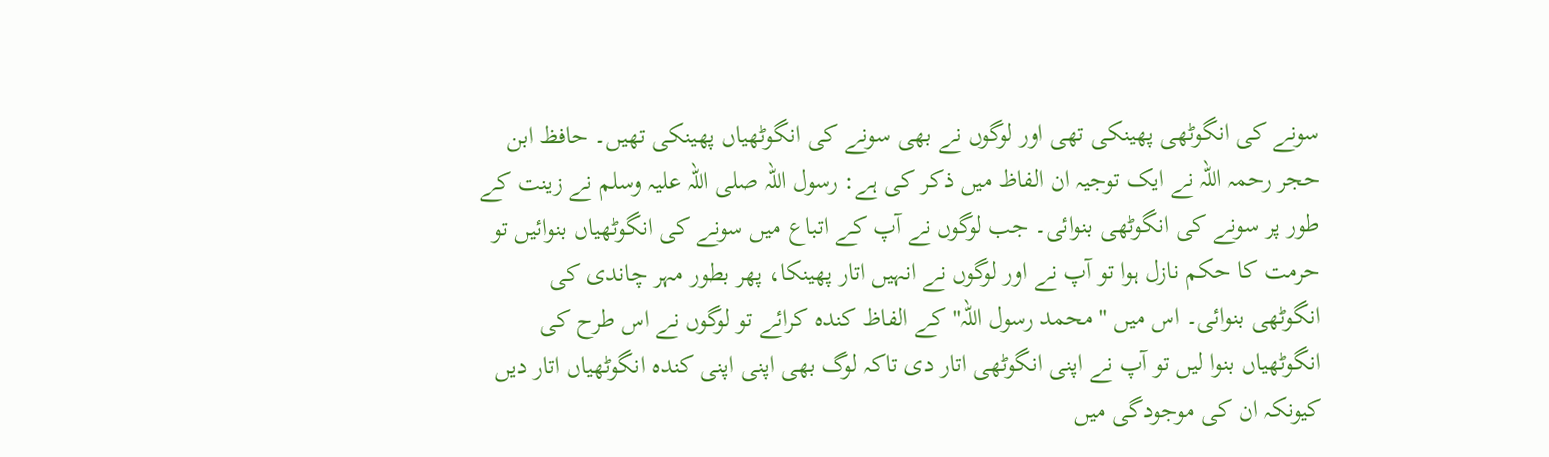سونے کی انگوٹھی پھینکی تھی اور لوگوں نے بھی سونے کی انگوٹھیاں پھینکی تھیں۔ حافظ ابن حجر رحمہ اللہ نے ایک توجیہ ان الفاظ میں ذکر کی ہے: رسول اللہ صلی اللہ علیہ وسلم نے زینت کے طور پر سونے کی انگوٹھی بنوائی۔ جب لوگوں نے آپ کے اتباع میں سونے کی انگوٹھیاں بنوائیں تو حرمت کا حکم نازل ہوا تو آپ نے اور لوگوں نے انہیں اتار پھینکا، پھر بطور مہر چاندی کی انگوٹھی بنوائی۔ اس میں "محمد رسول اللہ" کے الفاظ کندہ کرائے تو لوگوں نے اس طرح کی انگوٹھیاں بنوا لیں تو آپ نے اپنی انگوٹھی اتار دی تاکہ لوگ بھی اپنی اپنی کندہ انگوٹھیاں اتار دیں کیونکہ ان کی موجودگی میں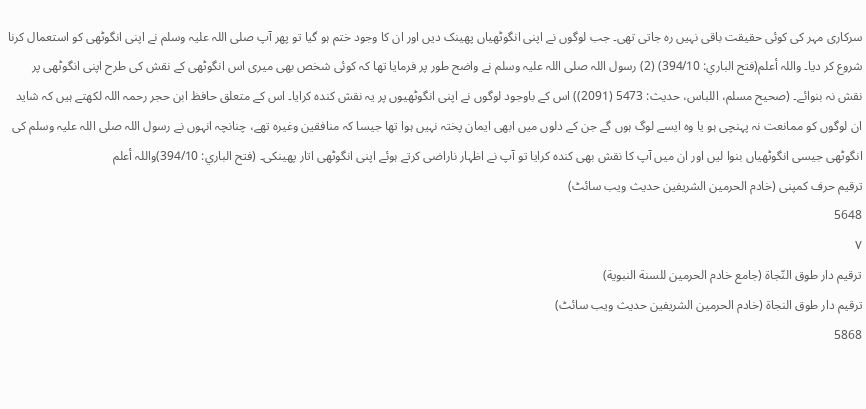سرکاری مہر کی کوئی حقیقت باقی نہیں رہ جاتی تھی۔ جب لوگوں نے اپنی انگوٹھیاں پھینک دیں اور ان کا وجود ختم ہو گیا تو پھر آپ صلی اللہ علیہ وسلم نے اپنی انگوٹھی کو استعمال کرنا شروع کر دیا۔ واللہ أعلم(فتح الباري: 394/10) (2) رسول اللہ صلی اللہ علیہ وسلم نے واضح طور پر فرمایا تھا کہ کوئی شخص بھی میری اس انگوٹھی کے نقش کی طرح اپنی انگوٹھی پر نقش نہ بنوائے۔ (صحیح مسلم، اللباس، حدیث: 5473 (2091)) اس کے باوجود لوگوں نے اپنی انگوٹھیوں پر یہ نقش کندہ کرایا۔ اس کے متعلق حافظ ابن حجر رحمہ اللہ لکھتے ہیں کہ شاید ان لوگوں کو ممانعت نہ پہنچی ہو یا وہ ایسے لوگ ہوں گے جن کے دلوں میں ابھی ایمان پختہ نہیں ہوا تھا جیسا کہ منافقین وغیرہ تھے، چنانچہ انہوں نے رسول اللہ صلی اللہ علیہ وسلم کی انگوٹھی جیسی انگوٹھیاں بنوا لیں اور ان میں آپ کا نقش بھی کندہ کرایا تو آپ نے اظہار ناراضی کرتے ہوئے اپنی انگوٹھی اتار پھینکی۔ (فتح الباري: 394/10)واللہ أعلم
ترقیم حرف کمپنی (خادم الحرمین الشریفین حدیث ویب سائٹ)
5648
٧
ترقيم دار طوق النّجاة (جامع خادم الحرمين للسنة النبوية)
ترقیم دار طوق النجاۃ (خادم الحرمین الشریفین حدیث ویب سائٹ)
5868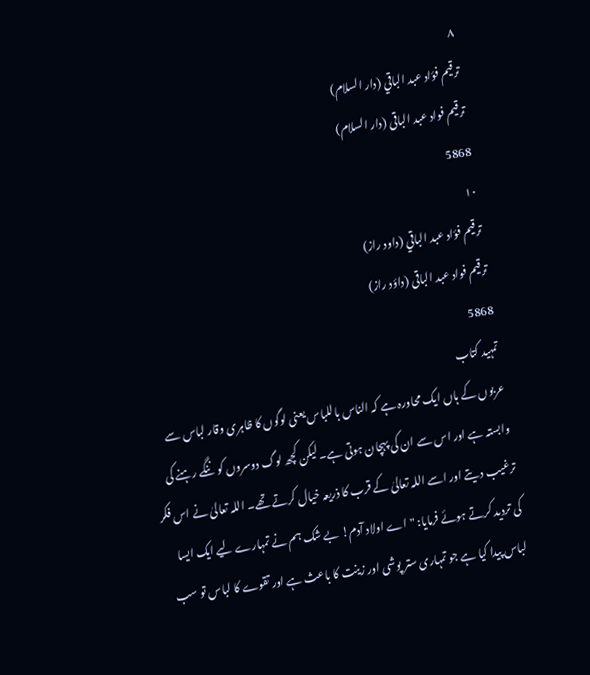٨
ترقيم فؤاد عبد الباقي (دار السلام)
ترقیم فواد عبد الباقی (دار السلام)
5868
١٠
ترقيم فؤاد عبد الباقي (داود راز)
ترقیم فواد عبد الباقی (داؤد راز)
5868
تمہید کتاب
عربوں کے ہاں ایک محاورہ ہے کہ الناس باللباس یعنی لوگوں کا ظاہری وقار لباس سے وابستہ ہے اور اس سے ان کی پہچان ہوتی ہے۔ لیکن کچھ لوگ دوسروں کو ننگے رہنے کی ترغیب دیتے اور اسے اللہ تعالیٰ کے قرب کا ذریعہ خیال کرتے تھے۔ اللہ تعالیٰ نے اس فکر کی تردید کرتے ہوئے فرمایا: "اے اولاد آدم! بے شک ہم نے تمہارے لیے ایک ایسا لباس پیدا کیا ہے جو تمہاری ستر پوشی اور زینت کا باعث ہے اور تقوے کا لباس تو سب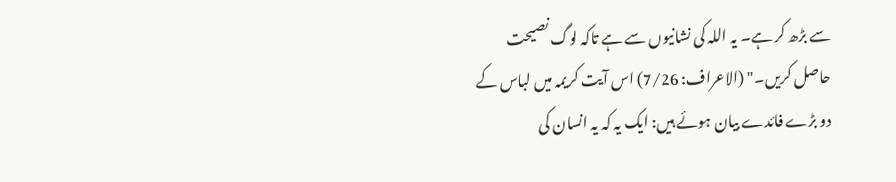سے بڑھ کر ہے۔ یہ اللہ کی نشانیوں سے ہے تاکہ لوگ نصیحت حاصل کریں۔" (الاعراف: 7/26) اس آیت کریمہ میں لباس کے دو بڑے فائدے بیان ہوئے ہیں: ایک یہ کہ یہ انسان کی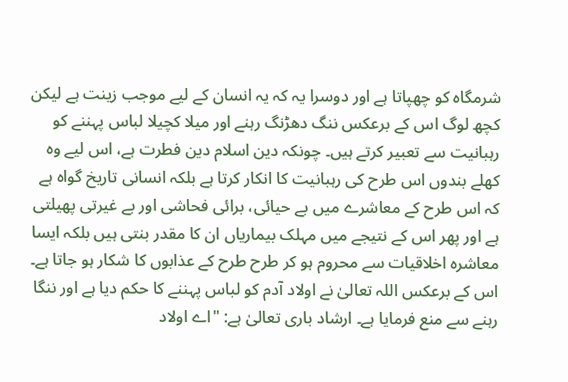شرمگاہ کو چھپاتا ہے اور دوسرا یہ کہ یہ انسان کے لیے موجب زینت ہے لیکن کچھ لوگ اس کے برعکس ننگ دھڑنگ رہنے اور میلا کچیلا لباس پہننے کو رہبانیت سے تعبیر کرتے ہیں۔ چونکہ دین اسلام دین فطرت ہے، اس لیے وہ کھلے بندوں اس طرح کی رہبانیت کا انکار کرتا ہے بلکہ انسانی تاریخ گواہ ہے کہ اس طرح کے معاشرے میں بے حیائی، برائی فحاشی اور بے غیرتی پھیلتی ہے اور پھر اس کے نتیجے میں مہلک بیماریاں ان کا مقدر بنتی ہیں بلکہ ایسا معاشرہ اخلاقیات سے محروم ہو کر طرح طرح کے عذابوں کا شکار ہو جاتا ہے۔ اس کے برعکس اللہ تعالیٰ نے اولاد آدم کو لباس پہننے کا حکم دیا ہے اور ننگا رہنے سے منع فرمایا ہے۔ ارشاد باری تعالیٰ ہے: "اے اولاد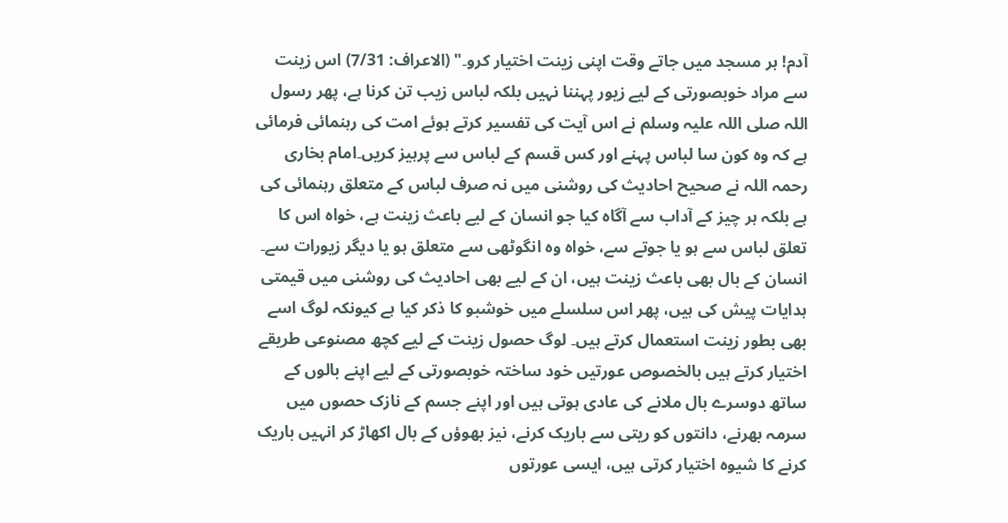آدم! ہر مسجد میں جاتے وقت اپنی زینت اختیار کرو۔" (الاعراف: 7/31) اس زینت سے مراد خوبصورتی کے لیے زیور پہننا نہیں بلکہ لباس زیب تن کرنا ہے، پھر رسول اللہ صلی اللہ علیہ وسلم نے اس آیت کی تفسیر کرتے ہوئے امت کی رہنمائی فرمائی ہے کہ وہ کون سا لباس پہنے اور کس قسم کے لباس سے پرہیز کریں۔امام بخاری رحمہ اللہ نے صحیح احادیث کی روشنی میں نہ صرف لباس کے متعلق رہنمائی کی ہے بلکہ ہر چیز کے آداب سے آگاہ کیا جو انسان کے لیے باعث زینت ہے، خواہ اس کا تعلق لباس سے ہو یا جوتے سے، خواہ وہ انگوٹھی سے متعلق ہو یا دیگر زیورات سے۔ انسان کے بال بھی باعث زینت ہیں، ان کے لیے بھی احادیث کی روشنی میں قیمتی ہدایات پیش کی ہیں، پھر اس سلسلے میں خوشبو کا ذکر کیا ہے کیونکہ لوگ اسے بھی بطور زینت استعمال کرتے ہیں۔ لوگ حصول زینت کے لیے کچھ مصنوعی طریقے اختیار کرتے ہیں بالخصوص عورتیں خود ساختہ خوبصورتی کے لیے اپنے بالوں کے ساتھ دوسرے بال ملانے کی عادی ہوتی ہیں اور اپنے جسم کے نازک حصوں میں سرمہ بھرنے، دانتوں کو ریتی سے باریک کرنے، نیز بھوؤں کے بال اکھاڑ کر انہیں باریک کرنے کا شیوہ اختیار کرتی ہیں، ایسی عورتوں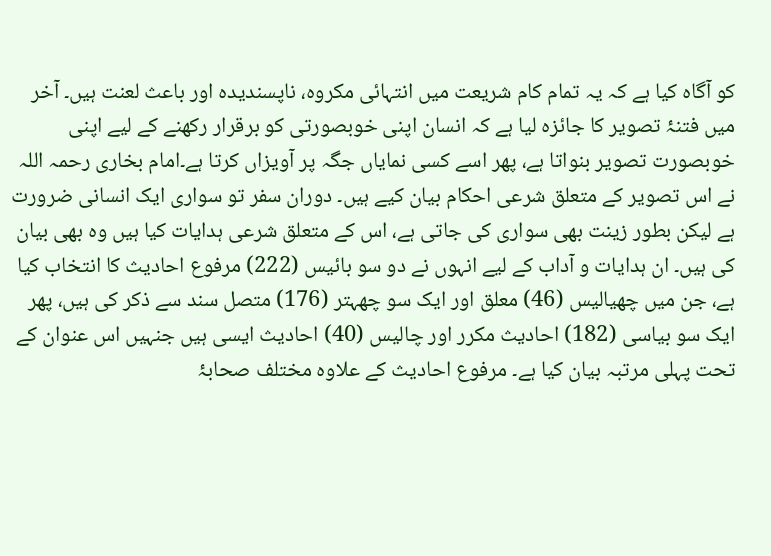کو آگاہ کیا ہے کہ یہ تمام کام شریعت میں انتہائی مکروہ، ناپسندیدہ اور باعث لعنت ہیں۔ آخر میں فتنۂ تصویر کا جائزہ لیا ہے کہ انسان اپنی خوبصورتی کو برقرار رکھنے کے لیے اپنی خوبصورت تصویر بنواتا ہے، پھر اسے کسی نمایاں جگہ پر آویزاں کرتا ہے۔امام بخاری رحمہ اللہ نے اس تصویر کے متعلق شرعی احکام بیان کیے ہیں۔ دوران سفر تو سواری ایک انسانی ضرورت ہے لیکن بطور زینت بھی سواری کی جاتی ہے، اس کے متعلق شرعی ہدایات کیا ہیں وہ بھی بیان کی ہیں۔ ان ہدایات و آداب کے لیے انہوں نے دو سو بائیس (222) مرفوع احادیث کا انتخاب کیا ہے، جن میں چھیالیس (46) معلق اور ایک سو چھہتر (176) متصل سند سے ذکر کی ہیں، پھر ایک سو بیاسی (182) احادیث مکرر اور چالیس (40) احادیث ایسی ہیں جنہیں اس عنوان کے تحت پہلی مرتبہ بیان کیا ہے۔ مرفوع احادیث کے علاوہ مختلف صحابۂ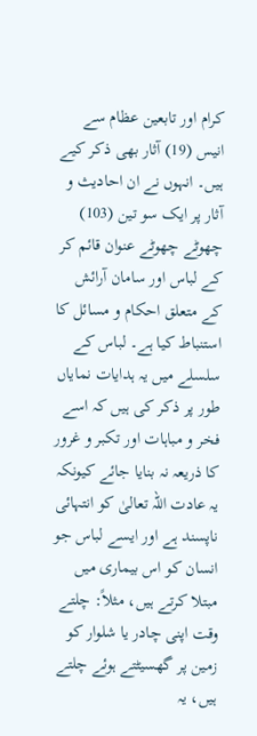کرام اور تابعین عظام سے انیس (19) آثار بھی ذکر کیے ہیں۔ انہوں نے ان احادیث و آثار پر ایک سو تین (103) چھوٹے چھوٹے عنوان قائم کر کے لباس اور سامان آرائش کے متعلق احکام و مسائل کا استنباط کیا ہے۔ لباس کے سلسلے میں یہ ہدایات نمایاں طور پر ذکر کی ہیں کہ اسے فخر و مباہات اور تکبر و غرور کا ذریعہ نہ بنایا جائے کیونکہ یہ عادت اللہ تعالیٰ کو انتہائی ناپسند ہے اور ایسے لباس جو انسان کو اس بیماری میں مبتلا کرتے ہیں، مثلاً: چلتے وقت اپنی چادر یا شلوار کو زمین پر گھسیٹتے ہوئے چلتے ہیں، یہ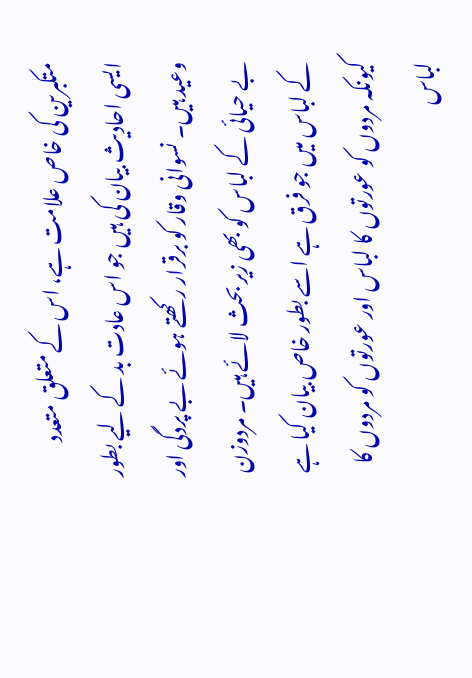متکبرین کی خاص علامت ہے، اس کے متعلق متعدد ایسی احادیث بیان کی ہیں جو اس عادت بد کے لیے بطور وعید ہیں۔ نسوانی وقار کو برقرار رکھتے ہوئے بے پردگی اور بے حیائی کے لباس کو بھی زیر بحث لائے ہیں۔ مردوزن کے لباس میں جو فرق ہے اسے بطور خاص بیان کیا ہے کیونکہ مردوں کو عورتوں کا لباس اور عورتوں کو مردوں کا لباس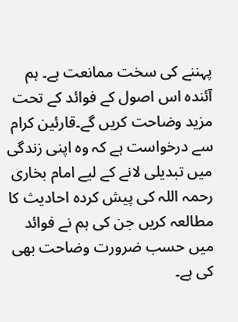پہننے کی سخت ممانعت ہے۔ ہم آئندہ اس اصول کے فوائد کے تحت مزید وضاحت کریں گے۔قارئین کرام سے درخواست ہے کہ وہ اپنی زندگی میں تبدیلی لانے کے لیے امام بخاری رحمہ اللہ کی پیش کردہ احادیث کا مطالعہ کریں جن کی ہم نے فوائد میں حسب ضرورت وضاحت بھی کی ہے۔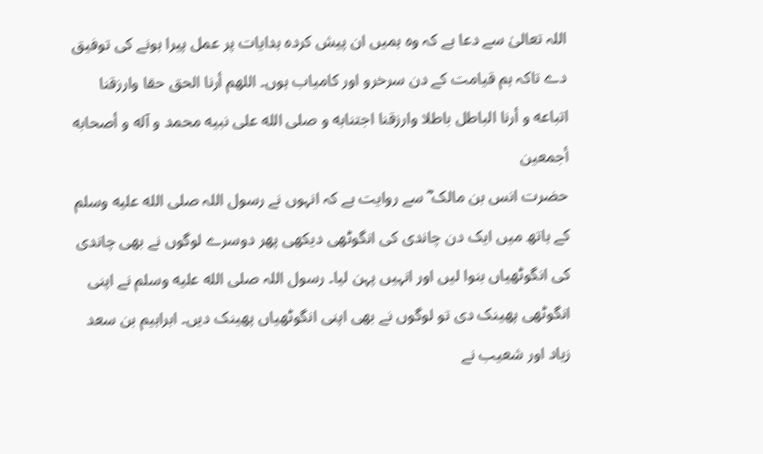اللہ تعالیٰ سے دعا ہے کہ وہ ہمیں ان پیش کردہ ہدایات پر عمل پیرا ہونے کی توفیق دے تاکہ ہم قیامت کے دن سرخرو اور کامیاب ہوں۔ اللهم أرنا الحق حقا وارزقنا اتباعه و أرنا الباطل باطلا وارزقنا اجتنابه و صلی الله علی نبيه محمد و آله و أصحابه أجمعين
حضرت انس بن مالک ؓ سے روایت ہے کہ انہوں نے رسول اللہ صلى الله عليه وسلم کے ہاتھ میں ایک دن چاندی کی انگوٹھی دیکھی پھر دوسرے لوگوں نے بھی چاندی کی انگوٹھیاں بنوا لیں اور انہیں پہن لیا۔ رسول اللہ صلى الله عليه وسلم نے اپنی انگوٹھی پھینک دی تو لوگوں نے بھی اپنی انگوٹھیاں پھینک دیں۔ ابراہیم بن سعد زیاد اور شعیب نے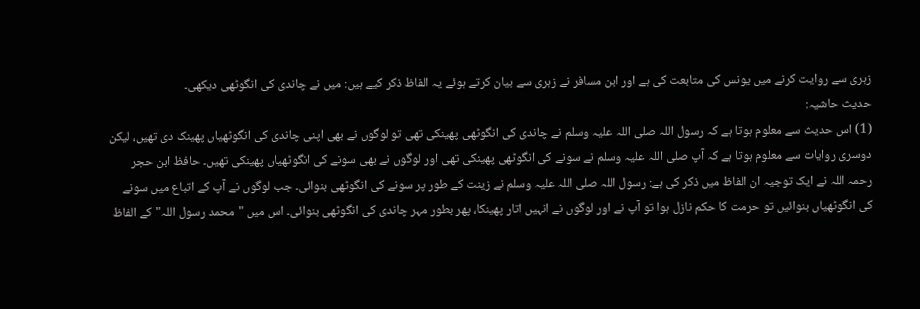زہری سے روایت کرنے میں یونس کی متابعت کی ہے اور ابن مسافر نے زہری سے بیان کرتے ہوئے یہ الفاظ ذکر کیے ہیں: میں نے چاندی کی انگوٹھی دیکھی۔
حدیث حاشیہ:
(1) اس حدیث سے معلوم ہوتا ہے کہ رسول اللہ صلی اللہ علیہ وسلم نے چاندی کی انگوٹھی پھینکی تھی تو لوگوں نے بھی اپنی چاندی کی انگوٹھیاں پھینک دی تھیں، لیکن دوسری روایات سے معلوم ہوتا ہے کہ آپ صلی اللہ علیہ وسلم نے سونے کی انگوٹھی پھینکی تھی اور لوگوں نے بھی سونے کی انگوٹھیاں پھینکی تھیں۔ حافظ ابن حجر رحمہ اللہ نے ایک توجیہ ان الفاظ میں ذکر کی ہے: رسول اللہ صلی اللہ علیہ وسلم نے زینت کے طور پر سونے کی انگوٹھی بنوائی۔ جب لوگوں نے آپ کے اتباع میں سونے کی انگوٹھیاں بنوائیں تو حرمت کا حکم نازل ہوا تو آپ نے اور لوگوں نے انہیں اتار پھینکا، پھر بطور مہر چاندی کی انگوٹھی بنوائی۔ اس میں "محمد رسول اللہ" کے الفاظ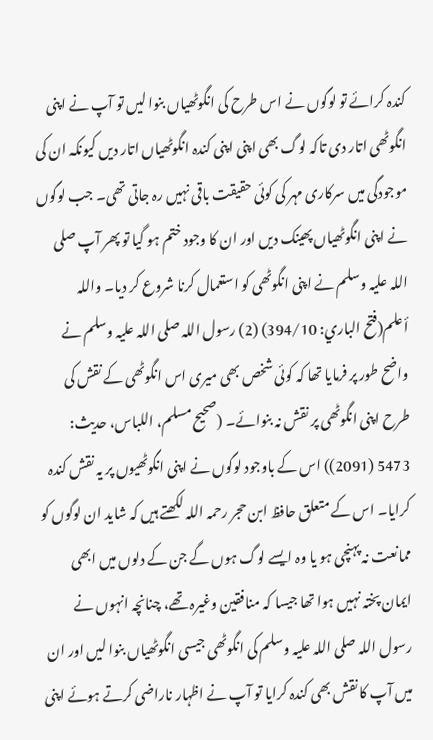کندہ کرائے تو لوگوں نے اس طرح کی انگوٹھیاں بنوا لیں تو آپ نے اپنی انگوٹھی اتار دی تاکہ لوگ بھی اپنی اپنی کندہ انگوٹھیاں اتار دیں کیونکہ ان کی موجودگی میں سرکاری مہر کی کوئی حقیقت باقی نہیں رہ جاتی تھی۔ جب لوگوں نے اپنی انگوٹھیاں پھینک دیں اور ان کا وجود ختم ہو گیا تو پھر آپ صلی اللہ علیہ وسلم نے اپنی انگوٹھی کو استعمال کرنا شروع کر دیا۔ واللہ أعلم(فتح الباري: 394/10) (2) رسول اللہ صلی اللہ علیہ وسلم نے واضح طور پر فرمایا تھا کہ کوئی شخص بھی میری اس انگوٹھی کے نقش کی طرح اپنی انگوٹھی پر نقش نہ بنوائے۔ (صحیح مسلم، اللباس، حدیث: 5473 (2091)) اس کے باوجود لوگوں نے اپنی انگوٹھیوں پر یہ نقش کندہ کرایا۔ اس کے متعلق حافظ ابن حجر رحمہ اللہ لکھتے ہیں کہ شاید ان لوگوں کو ممانعت نہ پہنچی ہو یا وہ ایسے لوگ ہوں گے جن کے دلوں میں ابھی ایمان پختہ نہیں ہوا تھا جیسا کہ منافقین وغیرہ تھے، چنانچہ انہوں نے رسول اللہ صلی اللہ علیہ وسلم کی انگوٹھی جیسی انگوٹھیاں بنوا لیں اور ان میں آپ کا نقش بھی کندہ کرایا تو آپ نے اظہار ناراضی کرتے ہوئے اپنی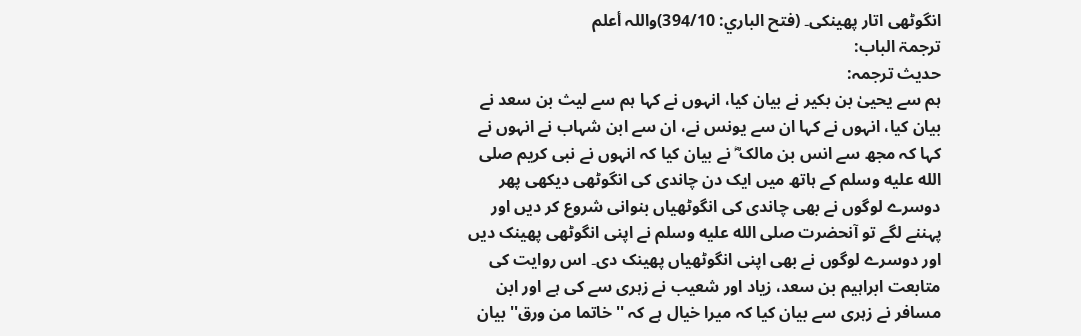انگوٹھی اتار پھینکی۔ (فتح الباري: 394/10)واللہ أعلم
ترجمۃ الباب:
حدیث ترجمہ:
ہم سے یحییٰ بن بکیر نے بیان کیا، انہوں نے کہا ہم سے لیث بن سعد نے بیان کیا، انہوں نے کہا ان سے یونس نے، ان سے ابن شہاب نے انہوں نے کہا کہ مجھ سے انس بن مالک ؓ نے بیان کیا کہ انہوں نے نبی کریم صلى الله عليه وسلم کے ہاتھ میں ایک دن چاندی کی انگوٹھی دیکھی پھر دوسرے لوگوں نے بھی چاندی کی انگوٹھیاں بنوانی شروع کر دیں اور پہننے لگے تو آنحضرت صلى الله عليه وسلم نے اپنی انگوٹھی پھینک دیں اور دوسرے لوگوں نے بھی اپنی انگوٹھیاں پھینک دی۔ اس روایت کی متابعت ابراہیم بن سعد، زیاد اور شعیب نے زہری سے کی ہے اور ابن مسافر نے زہری سے بیان کیا کہ میرا خیال ہے کہ ''خاتما من ورق'' بیان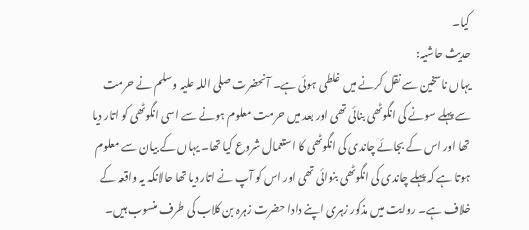کیا۔
حدیث حاشیہ:
یہاں ناسخین سے نقل کرنے میں غلطی ہوئی ہے۔ آنحضرت صلی اللہ علیہ وسلم نے حرمت سے پہلے سونے کی انگوٹھی بنائی تھی اور بعد میں حرمت معلوم ہونے سے اسی انگوٹھی کو اتار دیا تھا اور اس کے بجائے چاندی کی انگوٹھی کا استعمال شروع کیا تھا۔ یہاں کے بیان سے معلوم ہوتا ہے کہ پہلے چاندی کی انگوٹھی بنوائی تھی اور اس کو آپ نے اتار دیا تھا حالانکہ یہ واقعہ کے خلاف ہے۔ روایت میں مذکور زہری اپنے دادا حضرت زہرہ بن کلاب کی طرف منسوب ہیں۔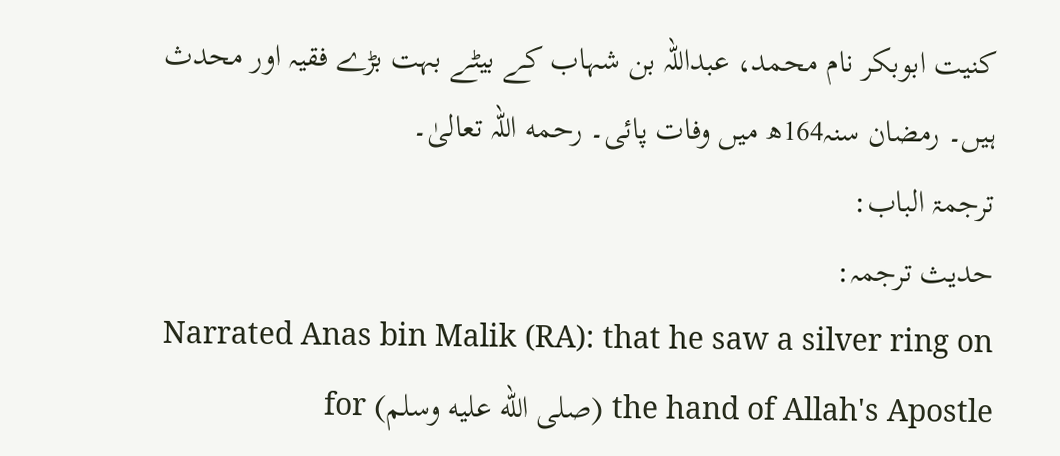کنیت ابوبکر نام محمد، عبداللہ بن شہاب کے بیٹے بہت بڑے فقیہ اور محدث ہیں۔ رمضان سنہ164ھ میں وفات پائی۔ رحمه اللہ تعالیٰ۔
ترجمۃ الباب:
حدیث ترجمہ:
Narrated Anas bin Malik (RA): that he saw a silver ring on the hand of Allah's Apostle (صلى الله عليه وسلم) for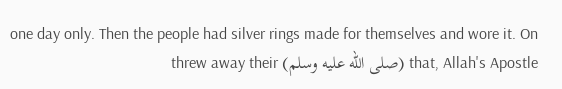one day only. Then the people had silver rings made for themselves and wore it. On that, Allah's Apostle (صلى الله عليه وسلم) threw away their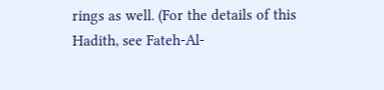rings as well. (For the details of this Hadith, see Fateh-Al-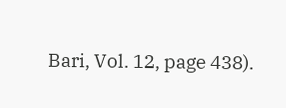Bari, Vol. 12, page 438).